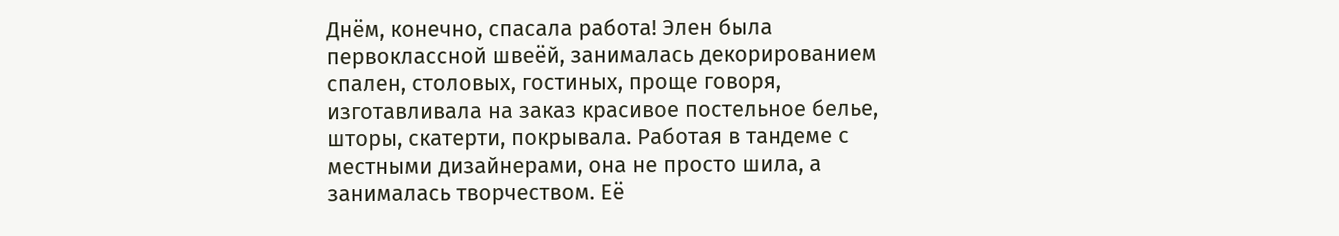Днём, конечно, спасала работа! Элен была первоклассной швеёй, занималась декорированием спален, столовых, гостиных, проще говоря, изготавливала на заказ красивое постельное белье, шторы, скатерти, покрывала. Работая в тандеме с местными дизайнерами, она не просто шила, а занималась творчеством. Её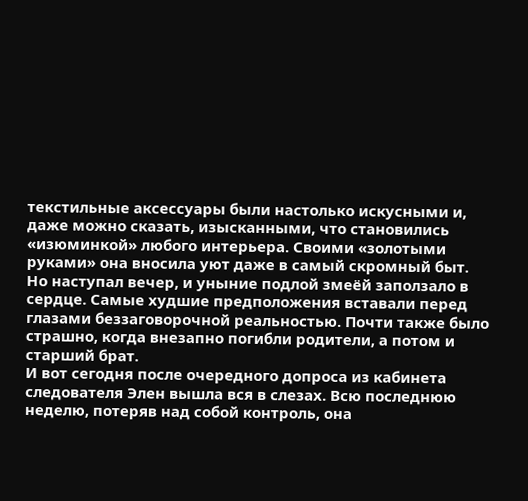текстильные аксессуары были настолько искусными и, даже можно сказать, изысканными, что становились «изюминкой» любого интерьера. Своими «золотыми руками» она вносила уют даже в самый скромный быт.
Но наступал вечер, и уныние подлой змеёй заползало в сердце. Самые худшие предположения вставали перед глазами беззаговорочной реальностью. Почти также было страшно, когда внезапно погибли родители, а потом и старший брат.
И вот сегодня после очередного допроса из кабинета следователя Элен вышла вся в слезах. Всю последнюю неделю, потеряв над собой контроль, она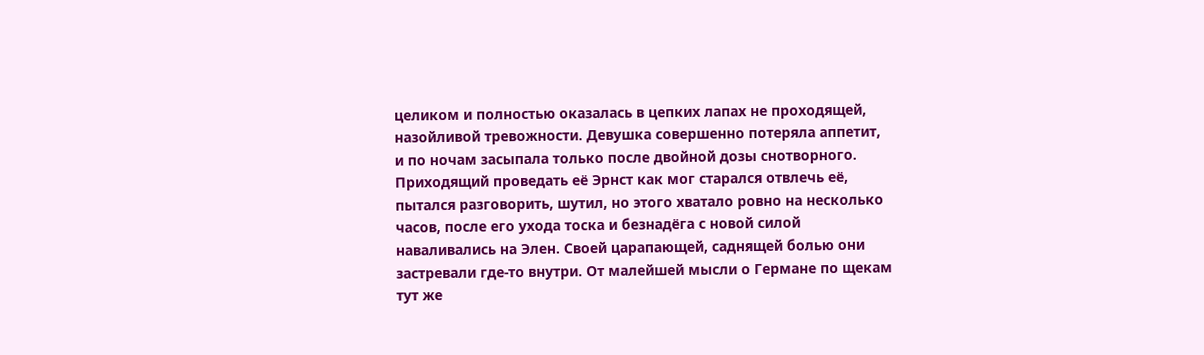целиком и полностью оказалась в цепких лапах не проходящей, назойливой тревожности. Девушка совершенно потеряла аппетит, и по ночам засыпала только после двойной дозы снотворного. Приходящий проведать её Эрнст как мог старался отвлечь её, пытался разговорить, шутил, но этого хватало ровно на несколько часов, после его ухода тоска и безнадёга с новой силой наваливались на Элен. Своей царапающей, саднящей болью они застревали где-то внутри. От малейшей мысли о Германе по щекам тут же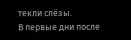текли слёзы.
В первые дни после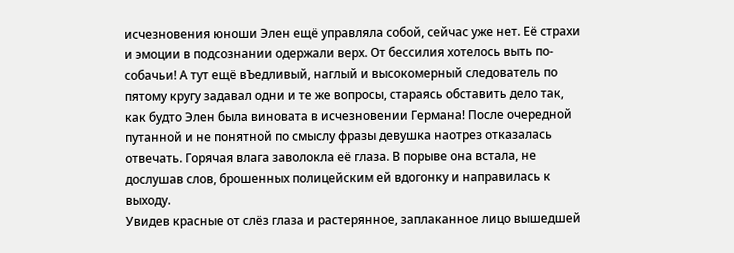исчезновения юноши Элен ещё управляла собой, сейчас уже нет. Её страхи и эмоции в подсознании одержали верх. От бессилия хотелось выть по-собачьи! А тут ещё вЪедливый, наглый и высокомерный следователь по пятому кругу задавал одни и те же вопросы, стараясь обставить дело так, как будто Элен была виновата в исчезновении Германа! После очередной путанной и не понятной по смыслу фразы девушка наотрез отказалась отвечать. Горячая влага заволокла её глаза. В порыве она встала, не дослушав слов, брошенных полицейским ей вдогонку и направилась к выходу.
Увидев красные от слёз глаза и растерянное, заплаканное лицо вышедшей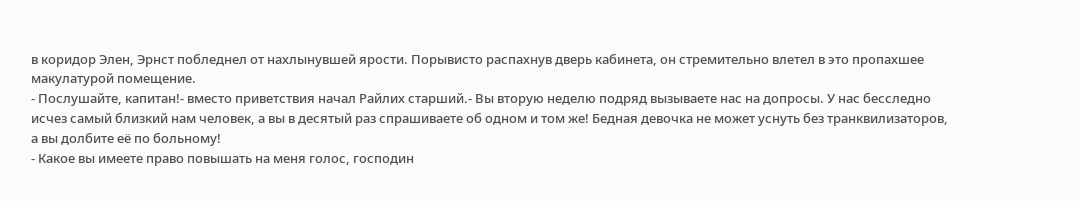в коридор Элен, Эрнст побледнел от нахлынувшей ярости. Порывисто распахнув дверь кабинета, он стремительно влетел в это пропахшее макулатурой помещение.
- Послушайте, капитан!- вместо приветствия начал Райлих старший.- Вы вторую неделю подряд вызываете нас на допросы. У нас бесследно исчез самый близкий нам человек, а вы в десятый раз спрашиваете об одном и том же! Бедная девочка не может уснуть без транквилизаторов, а вы долбите её по больному!
- Какое вы имеете право повышать на меня голос, господин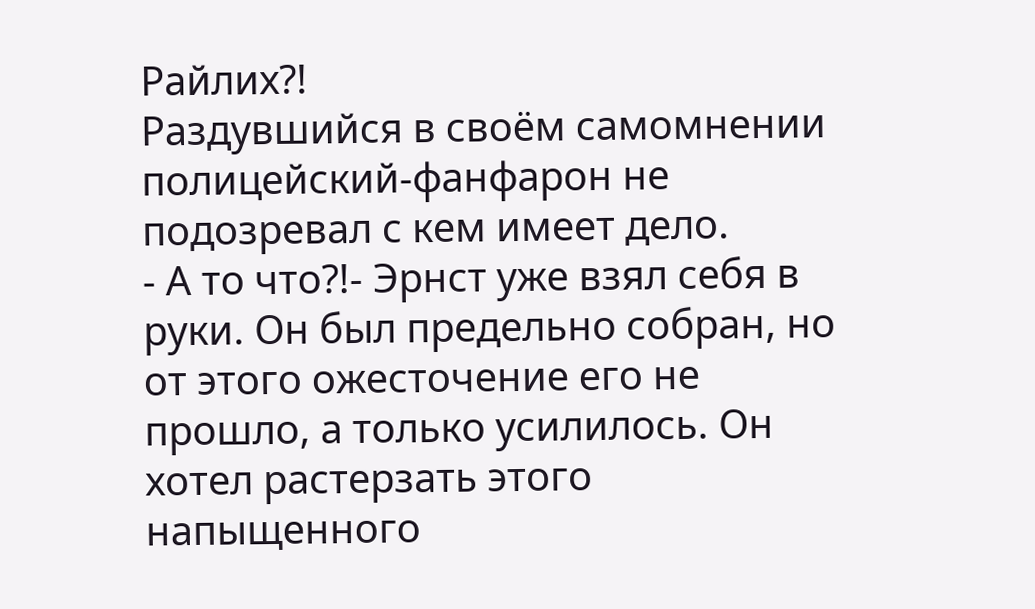Райлих?!
Раздувшийся в своём самомнении полицейский-фанфарон не подозревал с кем имеет дело.
- А то что?!- Эрнст уже взял себя в руки. Он был предельно собран, но от этого ожесточение его не прошло, а только усилилось. Он хотел растерзать этого напыщенного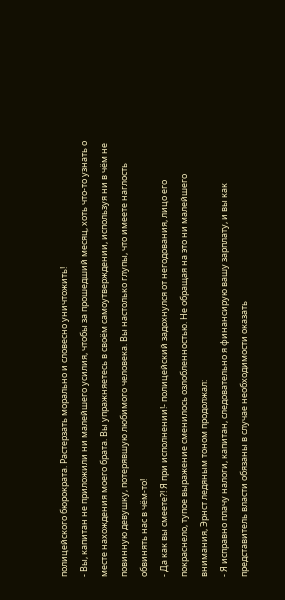полицейского бюрократа. Растерзать морально и словесно уничтожить!
- Вы, капитан не приложили ни малейшего усилия, чтобы за прошедший месяц, хоть что-то узнать о месте нахождения моего брата. Вы упражняетесь в своём самоутверждении, используя ни в чём не повинную девушку, потерявшую любимого человека. Вы настолько глупы, что имеете наглость обвинять нас в чём-то!
- Да как вы смеете?! Я при исполнении!- полицейский задохнулся от негодования, лицо его покраснело, тупое выражение сменилось озлобленностью. Не обращая на это ни малейшего внимания, Эрнст ледяным тоном продолжал:
- Я исправно плачу налоги, капитан, следовательно я финансирую вашу зарплату, и вы как представитель власти обязаны в случае необходимости оказать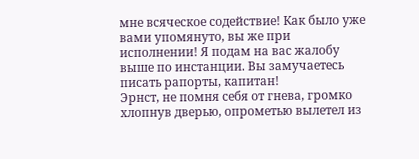мне всяческое содействие! Как было уже вами упомянуто, вы же при исполнении! Я подам на вас жалобу выше по инстанции. Вы замучаетесь писать рапорты, капитан!
Эрнст, не помня себя от гнева, громко хлопнув дверью, опрометью вылетел из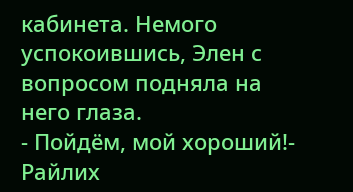кабинета. Немого успокоившись, Элен с вопросом подняла на него глаза.
- Пойдём, мой хороший!- Райлих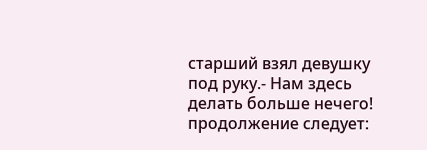старший взял девушку под руку.- Нам здесь делать больше нечего!
продолжение следует: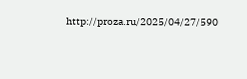http://proza.ru/2025/04/27/590